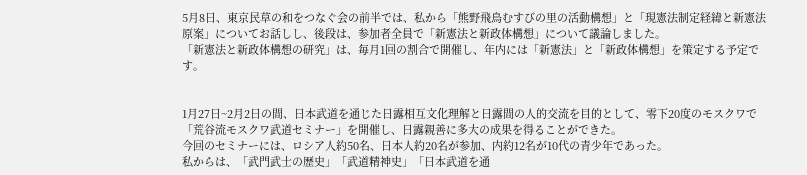5月8日、東京民草の和をつなぐ会の前半では、私から「熊野飛鳥むすびの里の活動構想」と「現憲法制定経緯と新憲法原案」についてお話しし、後段は、参加者全員で「新憲法と新政体構想」について議論しました。
「新憲法と新政体構想の研究」は、毎月1回の割合で開催し、年内には「新憲法」と「新政体構想」を策定する予定です。


1月27日~2月2日の間、日本武道を通じた日露相互文化理解と日露間の人的交流を目的として、零下20度のモスクワで「荒谷流モスクワ武道セミナー」を開催し、日露親善に多大の成果を得ることができた。
今回のセミナーには、ロシア人約50名、日本人約20名が参加、内約12名が10代の青少年であった。
私からは、「武門武士の歴史」「武道精神史」「日本武道を通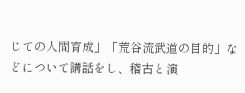じての人間育成」「荒谷流武道の目的」などについて講話をし、稽古と演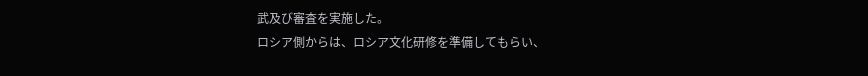武及び審査を実施した。
ロシア側からは、ロシア文化研修を準備してもらい、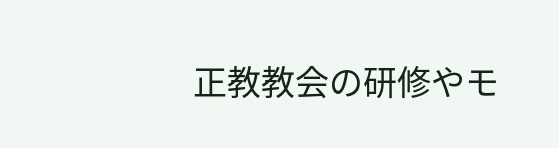正教教会の研修やモ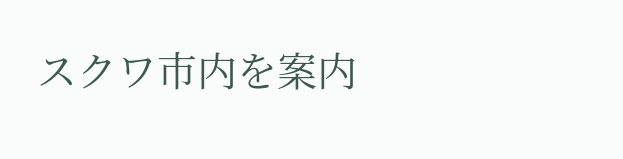スクワ市内を案内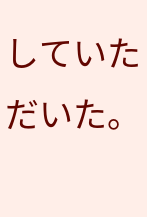していただいた。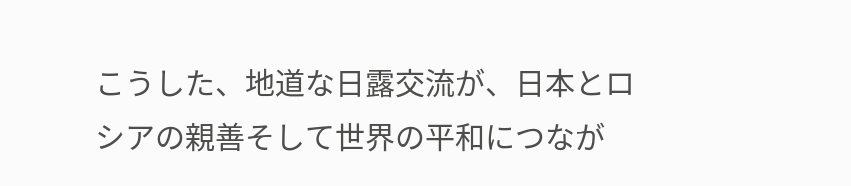こうした、地道な日露交流が、日本とロシアの親善そして世界の平和につなが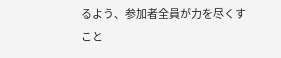るよう、参加者全員が力を尽くすこと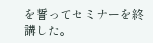を誓ってセミナーを終講した。